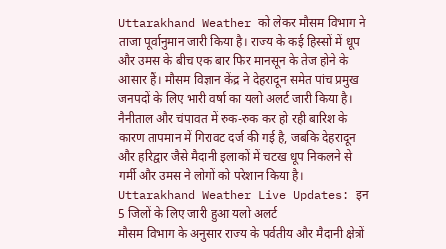Uttarakhand Weather को लेकर मौसम विभाग ने ताजा पूर्वानुमान जारी किया है। राज्य के कई हिस्सों में धूप और उमस के बीच एक बार फिर मानसून के तेज होने के आसार हैं। मौसम विज्ञान केंद्र ने देहरादून समेत पांच प्रमुख जनपदों के लिए भारी वर्षा का यलो अलर्ट जारी किया है। नैनीताल और चंपावत में रुक-रुक कर हो रही बारिश के कारण तापमान में गिरावट दर्ज की गई है, जबकि देहरादून और हरिद्वार जैसे मैदानी इलाकों में चटख धूप निकलने से गर्मी और उमस ने लोगों को परेशान किया है।
Uttarakhand Weather Live Updates: इन 5 जिलों के लिए जारी हुआ यलो अलर्ट
मौसम विभाग के अनुसार राज्य के पर्वतीय और मैदानी क्षेत्रों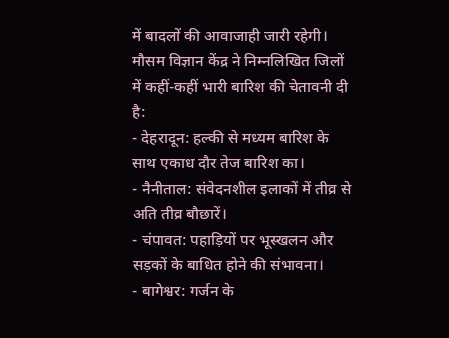में बादलों की आवाजाही जारी रहेगी। मौसम विज्ञान केंद्र ने निम्नलिखित जिलों में कहीं-कहीं भारी बारिश की चेतावनी दी है:
- देहरादून: हल्की से मध्यम बारिश के साथ एकाध दौर तेज बारिश का।
- नैनीताल: संवेदनशील इलाकों में तीव्र से अति तीव्र बौछारें।
- चंपावत: पहाड़ियों पर भूस्खलन और सड़कों के बाधित होने की संभावना।
- बागेश्वर: गर्जन के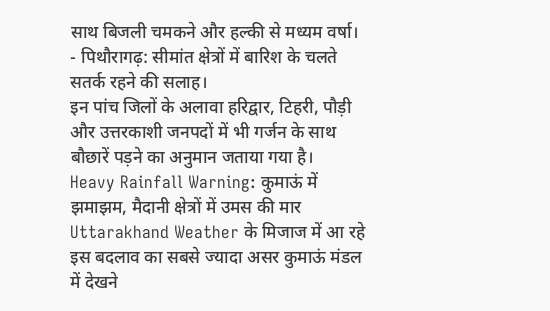साथ बिजली चमकने और हल्की से मध्यम वर्षा।
- पिथौरागढ़: सीमांत क्षेत्रों में बारिश के चलते सतर्क रहने की सलाह।
इन पांच जिलों के अलावा हरिद्वार, टिहरी, पौड़ी और उत्तरकाशी जनपदों में भी गर्जन के साथ बौछारें पड़ने का अनुमान जताया गया है।
Heavy Rainfall Warning: कुमाऊं में झमाझम, मैदानी क्षेत्रों में उमस की मार
Uttarakhand Weather के मिजाज में आ रहे इस बदलाव का सबसे ज्यादा असर कुमाऊं मंडल में देखने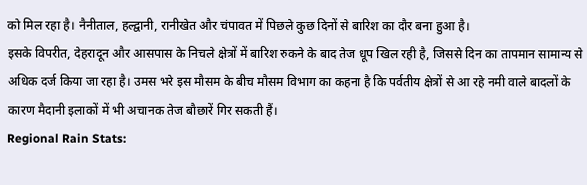को मिल रहा है। नैनीताल, हल्द्वानी, रानीखेत और चंपावत में पिछले कुछ दिनों से बारिश का दौर बना हुआ है।
इसके विपरीत, देहरादून और आसपास के निचले क्षेत्रों में बारिश रुकने के बाद तेज धूप खिल रही है, जिससे दिन का तापमान सामान्य से अधिक दर्ज किया जा रहा है। उमस भरे इस मौसम के बीच मौसम विभाग का कहना है कि पर्वतीय क्षेत्रों से आ रहे नमी वाले बादलों के कारण मैदानी इलाकों में भी अचानक तेज बौछारें गिर सकती हैं।
Regional Rain Stats: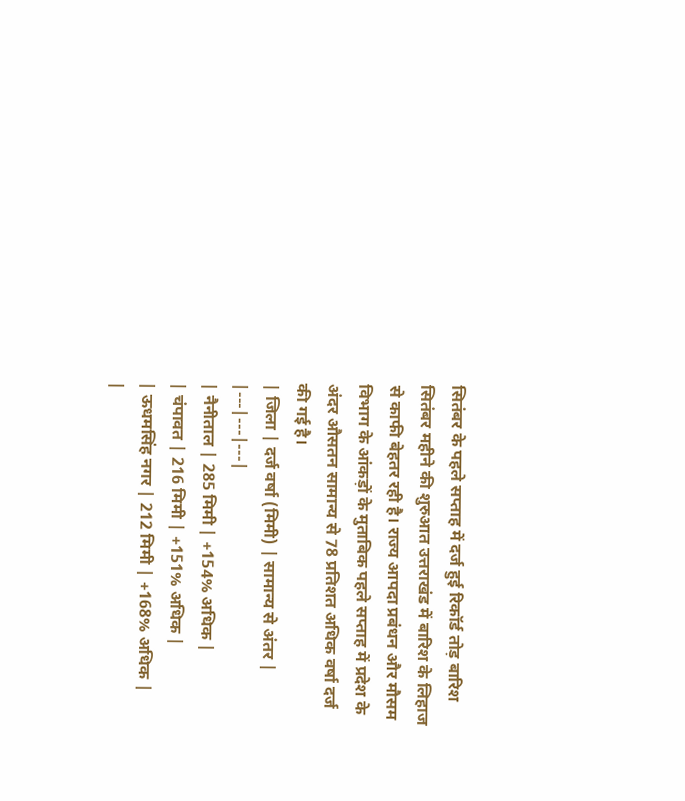सितंबर के पहले सप्ताह में दर्ज हुई रिकॉर्ड तोड़ बारिश
सितंबर महीने की शुरुआत उत्तराखंड में बारिश के लिहाज से काफी बेहतर रही है। राज्य आपदा प्रबंधन और मौसम विभाग के आंकड़ों के मुताबिक पहले सप्ताह में प्रदेश के अंदर औसतन सामान्य से 78 प्रतिशत अधिक वर्षा दर्ज की गई है।
| जिला | दर्ज वर्षा (मिमी) | सामान्य से अंतर |
|---|---|---|
| नैनीताल | 285 मिमी | +154% अधिक |
| चंपावत | 216 मिमी | +151% अधिक |
| ऊधमसिंह नगर | 212 मिमी | +168% अधिक |
|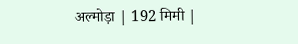अल्मोड़ा | 192 मिमी |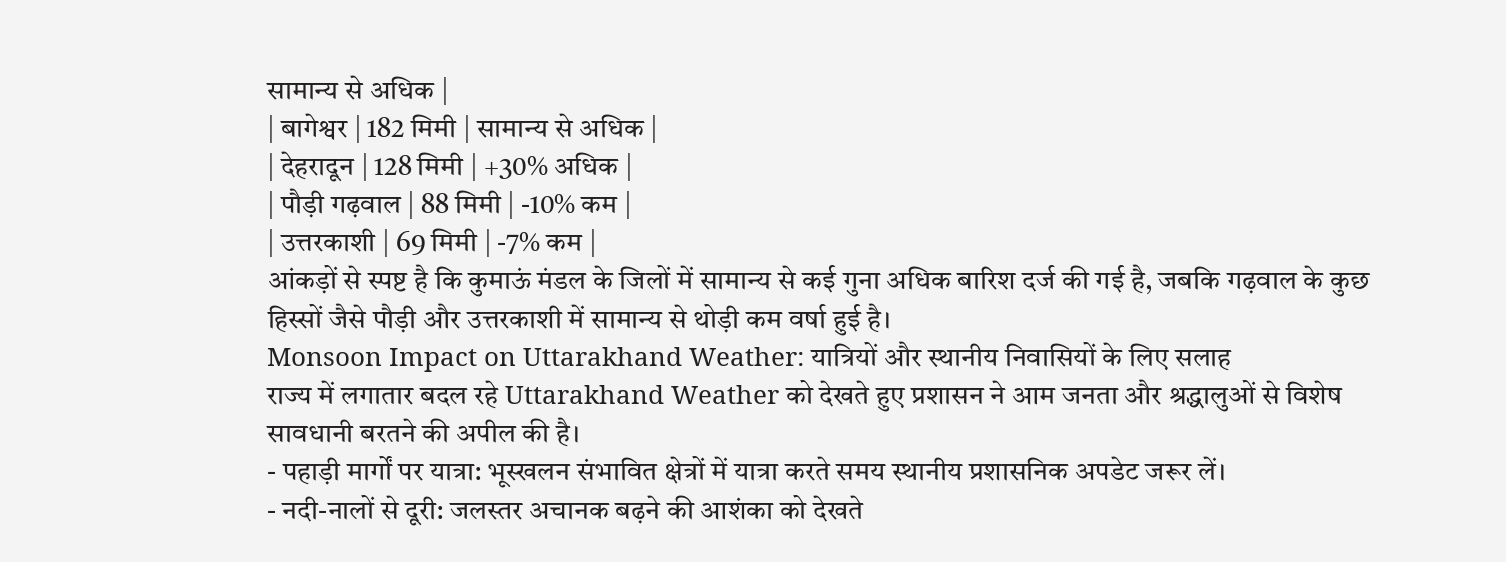सामान्य से अधिक |
| बागेश्वर | 182 मिमी | सामान्य से अधिक |
| देहरादून | 128 मिमी | +30% अधिक |
| पौड़ी गढ़वाल | 88 मिमी | -10% कम |
| उत्तरकाशी | 69 मिमी | -7% कम |
आंकड़ों से स्पष्ट है कि कुमाऊं मंडल के जिलों में सामान्य से कई गुना अधिक बारिश दर्ज की गई है, जबकि गढ़वाल के कुछ हिस्सों जैसे पौड़ी और उत्तरकाशी में सामान्य से थोड़ी कम वर्षा हुई है।
Monsoon Impact on Uttarakhand Weather: यात्रियों और स्थानीय निवासियों के लिए सलाह
राज्य में लगातार बदल रहे Uttarakhand Weather को देखते हुए प्रशासन ने आम जनता और श्रद्धालुओं से विशेष सावधानी बरतने की अपील की है।
- पहाड़ी मार्गों पर यात्रा: भूस्खलन संभावित क्षेत्रों में यात्रा करते समय स्थानीय प्रशासनिक अपडेट जरूर लें।
- नदी-नालों से दूरी: जलस्तर अचानक बढ़ने की आशंका को देखते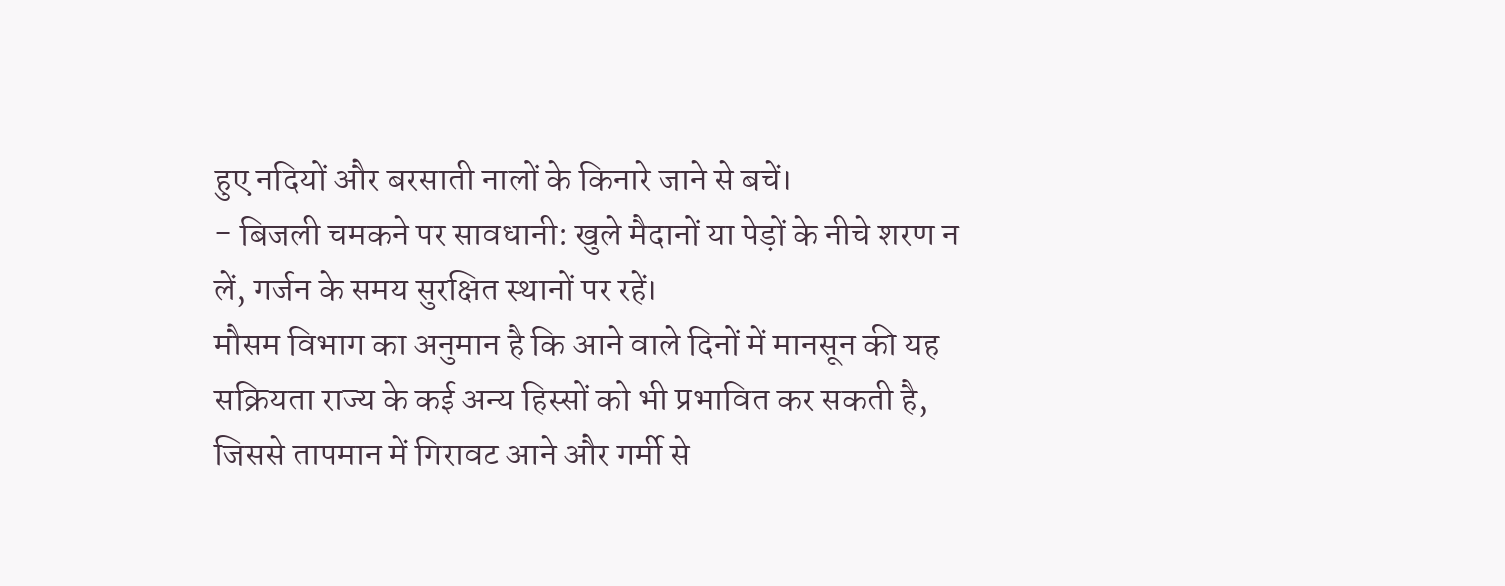हुए नदियों और बरसाती नालों के किनारे जाने से बचें।
- बिजली चमकने पर सावधानी: खुले मैदानों या पेड़ों के नीचे शरण न लें, गर्जन के समय सुरक्षित स्थानों पर रहें।
मौसम विभाग का अनुमान है कि आने वाले दिनों में मानसून की यह सक्रियता राज्य के कई अन्य हिस्सों को भी प्रभावित कर सकती है, जिससे तापमान में गिरावट आने और गर्मी से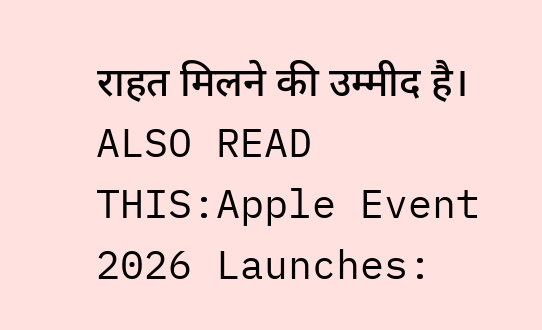राहत मिलने की उम्मीद है।
ALSO READ THIS:Apple Event 2026 Launches: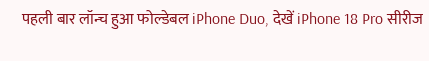पहली बार लॉन्च हुआ फोल्डेबल iPhone Duo, देखें iPhone 18 Pro सीरीज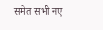समेत सभी नए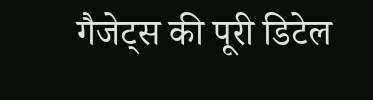गैजेट्स की पूरी डिटेल